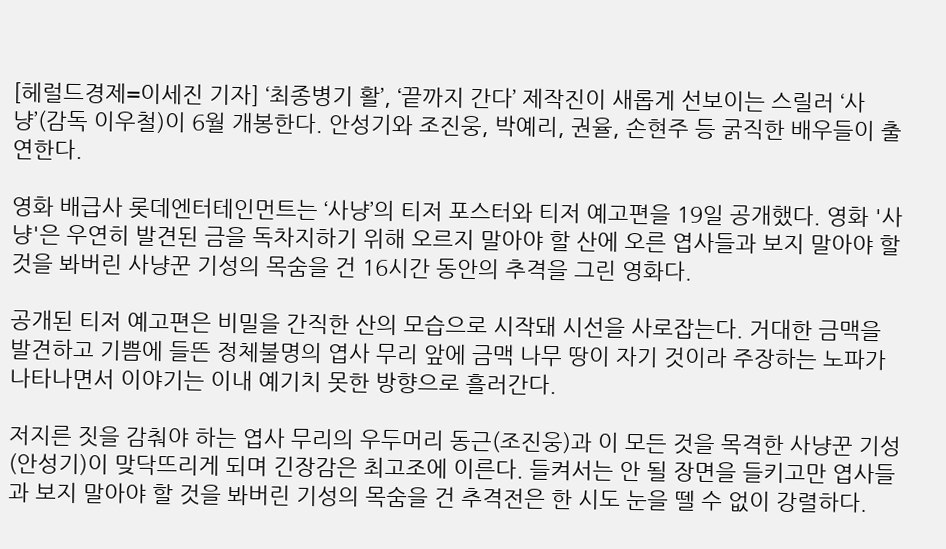[헤럴드경제=이세진 기자] ‘최종병기 활’, ‘끝까지 간다’ 제작진이 새롭게 선보이는 스릴러 ‘사냥’(감독 이우철)이 6월 개봉한다. 안성기와 조진웅, 박예리, 권율, 손현주 등 굵직한 배우들이 출연한다.

영화 배급사 롯데엔터테인먼트는 ‘사냥’의 티저 포스터와 티저 예고편을 19일 공개했다. 영화 '사냥'은 우연히 발견된 금을 독차지하기 위해 오르지 말아야 할 산에 오른 엽사들과 보지 말아야 할 것을 봐버린 사냥꾼 기성의 목숨을 건 16시간 동안의 추격을 그린 영화다.

공개된 티저 예고편은 비밀을 간직한 산의 모습으로 시작돼 시선을 사로잡는다. 거대한 금맥을 발견하고 기쁨에 들뜬 정체불명의 엽사 무리 앞에 금맥 나무 땅이 자기 것이라 주장하는 노파가 나타나면서 이야기는 이내 예기치 못한 방향으로 흘러간다.

저지른 짓을 감춰야 하는 엽사 무리의 우두머리 동근(조진웅)과 이 모든 것을 목격한 사냥꾼 기성(안성기)이 맞닥뜨리게 되며 긴장감은 최고조에 이른다. 들켜서는 안 될 장면을 들키고만 엽사들과 보지 말아야 할 것을 봐버린 기성의 목숨을 건 추격전은 한 시도 눈을 뗄 수 없이 강렬하다.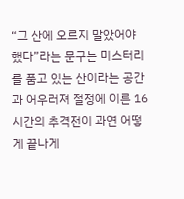“그 산에 오르지 말았어야 했다”라는 문구는 미스터리를 품고 있는 산이라는 공간과 어우러져 절정에 이른 16시간의 추격전이 과연 어떻게 끝나게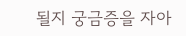될지 궁금증을 자아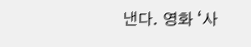낸다. 영화 ‘사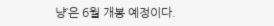냥’은 6월 개봉 예정이다.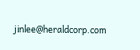jinlee@heraldcorp.com